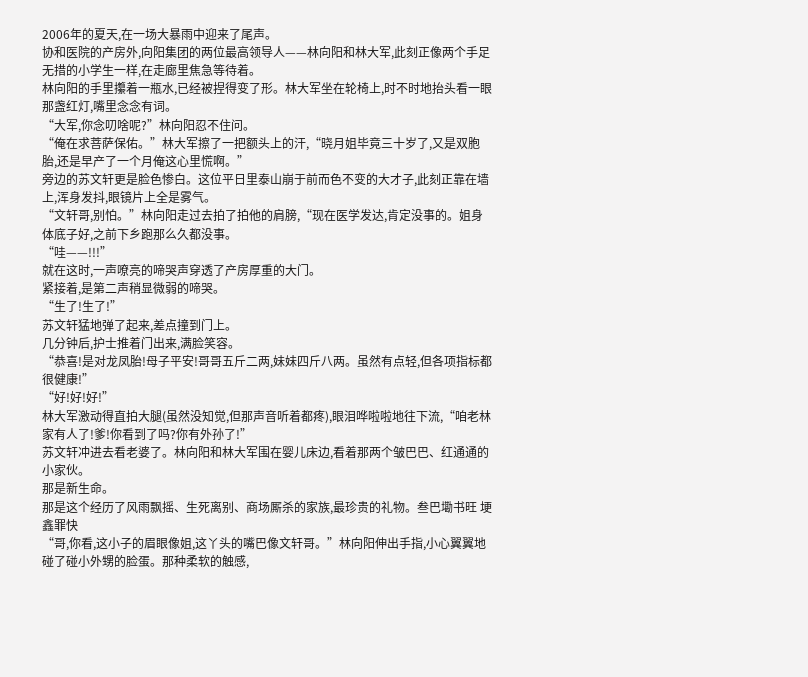2006年的夏天,在一场大暴雨中迎来了尾声。
协和医院的产房外,向阳集团的两位最高领导人——林向阳和林大军,此刻正像两个手足无措的小学生一样,在走廊里焦急等待着。
林向阳的手里攥着一瓶水,已经被捏得变了形。林大军坐在轮椅上,时不时地抬头看一眼那盏红灯,嘴里念念有词。
“大军,你念叨啥呢?”林向阳忍不住问。
“俺在求菩萨保佑。”林大军擦了一把额头上的汗,“晓月姐毕竟三十岁了,又是双胞胎,还是早产了一个月俺这心里慌啊。”
旁边的苏文轩更是脸色惨白。这位平日里泰山崩于前而色不变的大才子,此刻正靠在墙上,浑身发抖,眼镜片上全是雾气。
“文轩哥,别怕。”林向阳走过去拍了拍他的肩膀,“现在医学发达,肯定没事的。姐身体底子好,之前下乡跑那么久都没事。
“哇——!!!”
就在这时,一声嘹亮的啼哭声穿透了产房厚重的大门。
紧接着,是第二声稍显微弱的啼哭。
“生了!生了!”
苏文轩猛地弹了起来,差点撞到门上。
几分钟后,护士推着门出来,满脸笑容。
“恭喜!是对龙凤胎!母子平安!哥哥五斤二两,妹妹四斤八两。虽然有点轻,但各项指标都很健康!”
“好!好!好!”
林大军激动得直拍大腿(虽然没知觉,但那声音听着都疼),眼泪哗啦啦地往下流,“咱老林家有人了!爹!你看到了吗?你有外孙了!”
苏文轩冲进去看老婆了。林向阳和林大军围在婴儿床边,看着那两个皱巴巴、红通通的小家伙。
那是新生命。
那是这个经历了风雨飘摇、生死离别、商场厮杀的家族,最珍贵的礼物。叁巴墈书旺 埂鑫罪快
“哥,你看,这小子的眉眼像姐,这丫头的嘴巴像文轩哥。”林向阳伸出手指,小心翼翼地碰了碰小外甥的脸蛋。那种柔软的触感,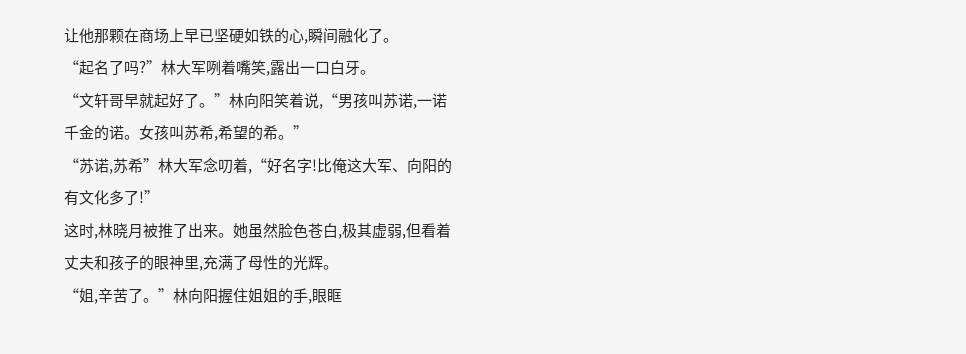让他那颗在商场上早已坚硬如铁的心,瞬间融化了。
“起名了吗?”林大军咧着嘴笑,露出一口白牙。
“文轩哥早就起好了。”林向阳笑着说,“男孩叫苏诺,一诺千金的诺。女孩叫苏希,希望的希。”
“苏诺,苏希”林大军念叨着,“好名字!比俺这大军、向阳的有文化多了!”
这时,林晓月被推了出来。她虽然脸色苍白,极其虚弱,但看着丈夫和孩子的眼神里,充满了母性的光辉。
“姐,辛苦了。”林向阳握住姐姐的手,眼眶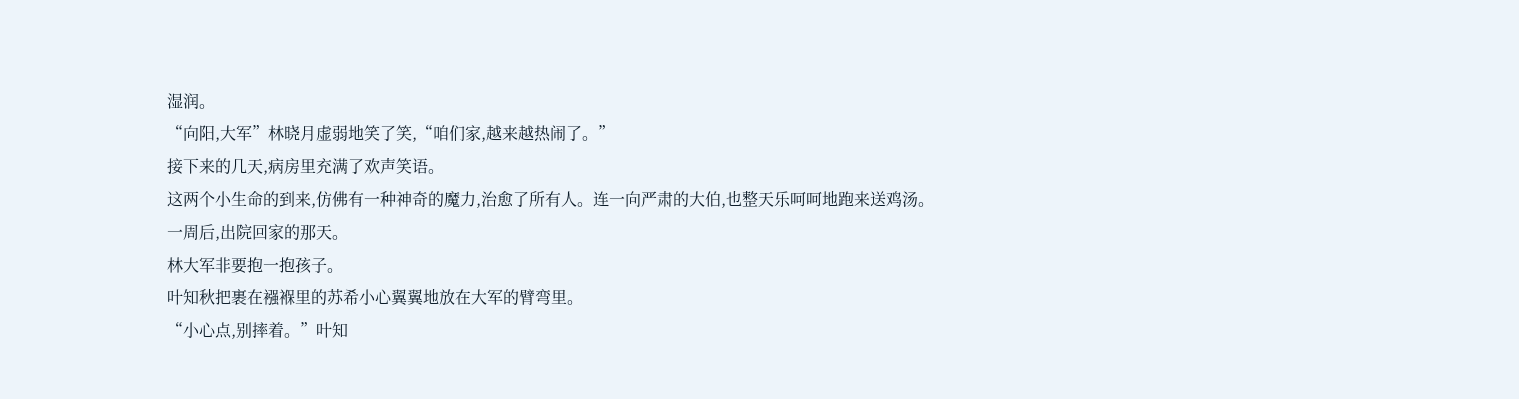湿润。
“向阳,大军”林晓月虚弱地笑了笑,“咱们家,越来越热闹了。”
接下来的几天,病房里充满了欢声笑语。
这两个小生命的到来,仿佛有一种神奇的魔力,治愈了所有人。连一向严肃的大伯,也整天乐呵呵地跑来送鸡汤。
一周后,出院回家的那天。
林大军非要抱一抱孩子。
叶知秋把裹在襁褓里的苏希小心翼翼地放在大军的臂弯里。
“小心点,别摔着。”叶知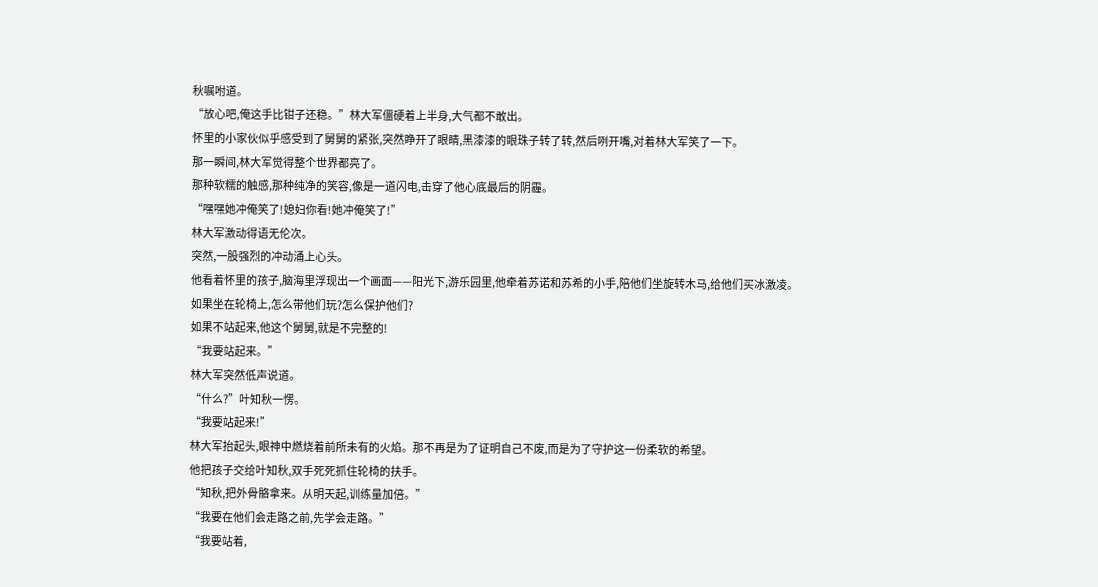秋嘱咐道。
“放心吧,俺这手比钳子还稳。”林大军僵硬着上半身,大气都不敢出。
怀里的小家伙似乎感受到了舅舅的紧张,突然睁开了眼睛,黑漆漆的眼珠子转了转,然后咧开嘴,对着林大军笑了一下。
那一瞬间,林大军觉得整个世界都亮了。
那种软糯的触感,那种纯净的笑容,像是一道闪电,击穿了他心底最后的阴霾。
“嘿嘿她冲俺笑了!媳妇你看!她冲俺笑了!”
林大军激动得语无伦次。
突然,一股强烈的冲动涌上心头。
他看着怀里的孩子,脑海里浮现出一个画面——阳光下,游乐园里,他牵着苏诺和苏希的小手,陪他们坐旋转木马,给他们买冰激凌。
如果坐在轮椅上,怎么带他们玩?怎么保护他们?
如果不站起来,他这个舅舅,就是不完整的!
“我要站起来。”
林大军突然低声说道。
“什么?”叶知秋一愣。
“我要站起来!”
林大军抬起头,眼神中燃烧着前所未有的火焰。那不再是为了证明自己不废,而是为了守护这一份柔软的希望。
他把孩子交给叶知秋,双手死死抓住轮椅的扶手。
“知秋,把外骨骼拿来。从明天起,训练量加倍。”
“我要在他们会走路之前,先学会走路。”
“我要站着,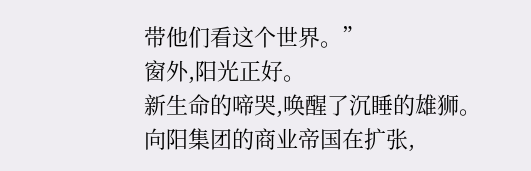带他们看这个世界。”
窗外,阳光正好。
新生命的啼哭,唤醒了沉睡的雄狮。
向阳集团的商业帝国在扩张,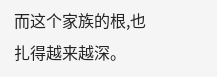而这个家族的根,也扎得越来越深。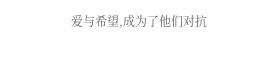爱与希望,成为了他们对抗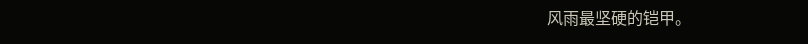风雨最坚硬的铠甲。